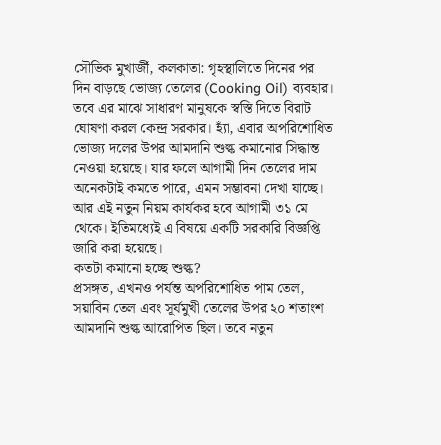সৌভিক মুখার্জী, কলকাতা: গৃহস্থালিতে দিনের পর দিন বাড়ছে ভোজ্য তেলের (Cooking Oil) ব্যবহার। তবে এর মাঝে সাধারণ মানুষকে স্বস্তি দিতে বিরাট ঘোষণা করল কেন্দ্র সরকার। হ্যাঁ, এবার অপরিশোধিত ভোজ্য দলের উপর আমদানি শুল্ক কমানোর সিদ্ধান্ত নেওয়া হয়েছে। যার ফলে আগামী দিন তেলের দাম অনেকটাই কমতে পারে, এমন সম্ভাবনা দেখা যাচ্ছে। আর এই নতুন নিয়ম কার্যকর হবে আগামী ৩১ মে থেকে। ইতিমধ্যেই এ বিষয়ে একটি সরকারি বিজ্ঞপ্তি জারি করা হয়েছে।
কতটা কমানো হচ্ছে শুল্ক?
প্রসঙ্গত, এখনও পর্যন্ত অপরিশোধিত পাম তেল, সয়াবিন তেল এবং সূর্যমুখী তেলের উপর ২০ শতাংশ আমদানি শুল্ক আরোপিত ছিল। তবে নতুন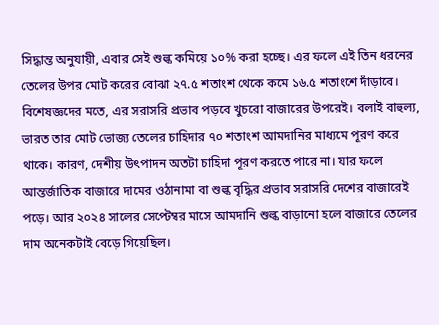সিদ্ধান্ত অনুযায়ী, এবার সেই শুল্ক কমিয়ে ১০% করা হচ্ছে। এর ফলে এই তিন ধরনের তেলের উপর মোট করের বোঝা ২৭.৫ শতাংশ থেকে কমে ১৬.৫ শতাংশে দাঁড়াবে। বিশেষজ্ঞদের মতে, এর সরাসরি প্রভাব পড়বে খুচরো বাজারের উপরেই। বলাই বাহুল্য, ভারত তার মোট ভোজ্য তেলের চাহিদার ৭০ শতাংশ আমদানির মাধ্যমে পূরণ করে থাকে। কারণ, দেশীয় উৎপাদন অতটা চাহিদা পূরণ করতে পারে না। যার ফলে আন্তর্জাতিক বাজারে দামের ওঠানামা বা শুল্ক বৃদ্ধির প্রভাব সরাসরি দেশের বাজারেই পড়ে। আর ২০২৪ সালের সেপ্টেম্বর মাসে আমদানি শুল্ক বাড়ানো হলে বাজারে তেলের দাম অনেকটাই বেড়ে গিয়েছিল।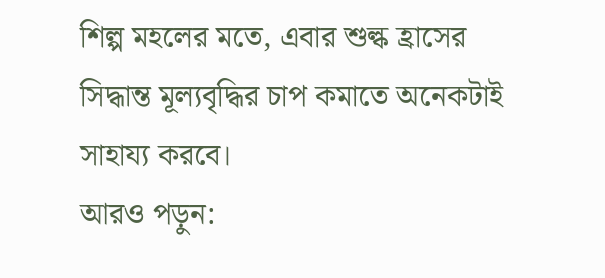শিল্প মহলের মতে, এবার শুল্ক হ্রাসের সিদ্ধান্ত মূল্যবৃদ্ধির চাপ কমাতে অনেকটাই সাহায্য করবে।
আরও পড়ুন: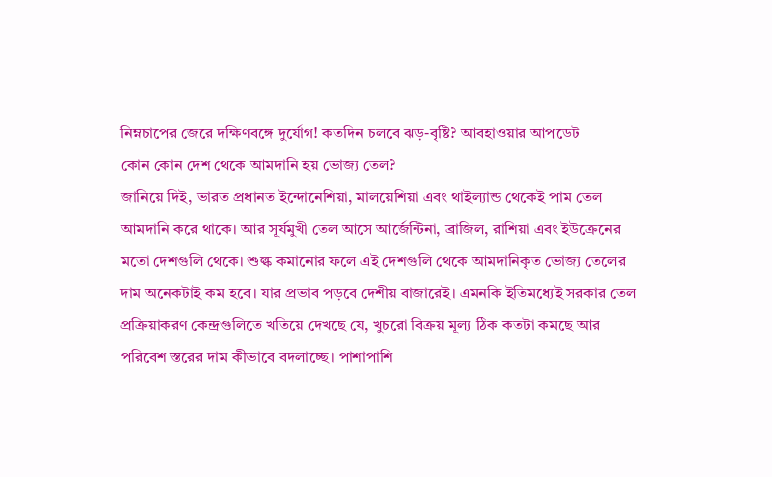নিম্নচাপের জেরে দক্ষিণবঙ্গে দুর্যোগ! কতদিন চলবে ঝড়-বৃষ্টি? আবহাওয়ার আপডেট
কোন কোন দেশ থেকে আমদানি হয় ভোজ্য তেল?
জানিয়ে দিই, ভারত প্রধানত ইন্দোনেশিয়া, মালয়েশিয়া এবং থাইল্যান্ড থেকেই পাম তেল আমদানি করে থাকে। আর সূর্যমুখী তেল আসে আর্জেন্টিনা, ব্রাজিল, রাশিয়া এবং ইউক্রেনের মতো দেশগুলি থেকে। শুল্ক কমানোর ফলে এই দেশগুলি থেকে আমদানিকৃত ভোজ্য তেলের দাম অনেকটাই কম হবে। যার প্রভাব পড়বে দেশীয় বাজারেই। এমনকি ইতিমধ্যেই সরকার তেল প্রক্রিয়াকরণ কেন্দ্রগুলিতে খতিয়ে দেখছে যে, খুচরো বিক্রয় মূল্য ঠিক কতটা কমছে আর পরিবেশ স্তরের দাম কীভাবে বদলাচ্ছে। পাশাপাশি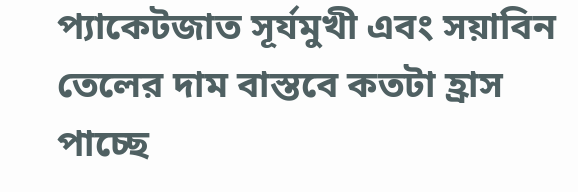প্যাকেটজাত সূর্যমুখী এবং সয়াবিন তেলের দাম বাস্তবে কতটা হ্রাস পাচ্ছে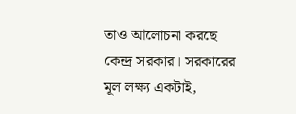তাও আলোচনা করছে কেন্দ্র সরকার। সরকারের মূল লক্ষ্য একটাই,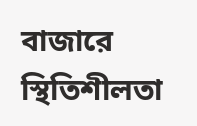বাজারে স্থিতিশীলতা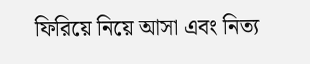ফিরিয়ে নিয়ে আসা এবং নিত্য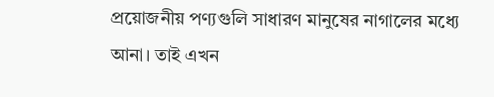প্রয়োজনীয় পণ্যগুলি সাধারণ মানুষের নাগালের মধ্যে আনা। তাই এখন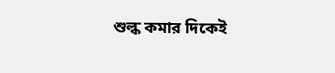শুল্ক কমার দিকেই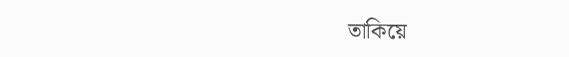তাকিয়ে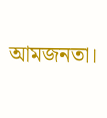আমজনতা।